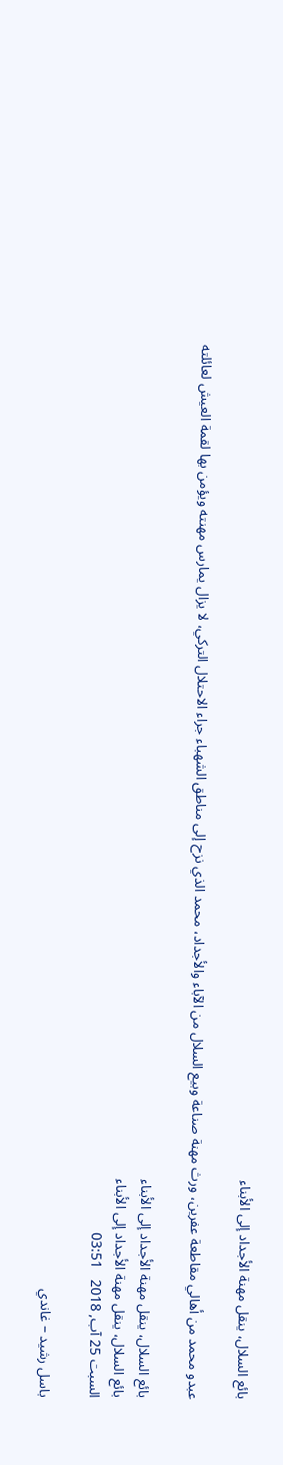بائع السلال، ينقل مهنة الأجداد إلى الأبناء

عبدو محمد من أهالي مقاطعة عفرين، ورث مهنة صناعة وبيع السلال من الآباء والأجداد، محمد الذي نزح إلى مناطق الشهباء جراء الاحتلال التركي، لا يزال يمارس مهنته ويؤمن بها لقمة العيش لعائلته

بائع السلال، ينقل مهنة الأجداد إلى الأبناء
بائع السلال، ينقل مهنة الأجداد إلى الأبناء
السبت 25 آب, 2018   03:51

باسل رشيد – غاندي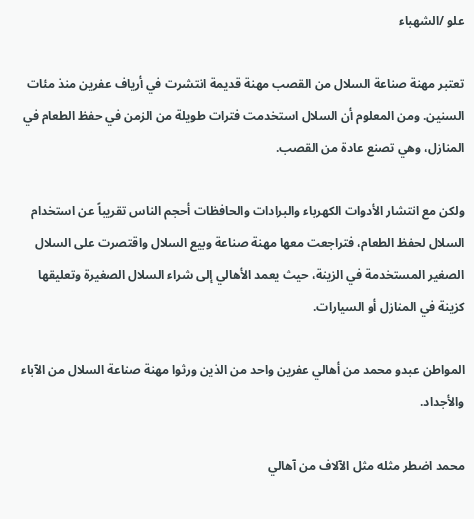علو /الشهباء

تعتبر مهنة صناعة السلال من القصب مهنة قديمة انتشرت في أرياف عفرين منذ مئات السنين. ومن المعلوم أن السلال استخدمت فترات طويلة من الزمن في حفظ الطعام في المنازل، وهي تصنع عادة من القصب.

ولكن مع انتشار الأدوات الكهرباء والبرادات والحافظات أحجم الناس تقريباً عن استخدام السلال لحفظ الطعام، فتراجعت معها مهنة صناعة وبيع السلال واقتصرت على السلال الصغير المستخدمة في الزينة، حيث يعمد الأهالي إلى شراء السلال الصغيرة وتعليقها كزينة في المنازل أو السيارات.

المواطن عبدو محمد من أهالي عفرين واحد من الذين ورثوا مهنة صناعة السلال من الآباء والأجداد.

محمد اضطر مثله مثل الآلاف من آهالي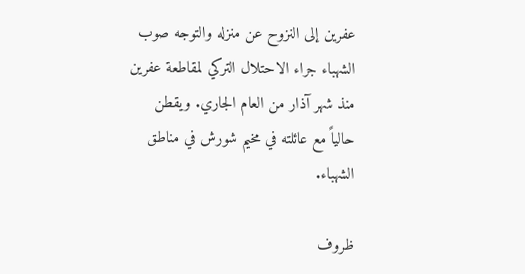عفرين إلى النزوح عن منزله والتوجه صوب الشهباء جراء الاحتلال التركي لمقاطعة عفرين منذ شهر آذار من العام الجاري. ويقطن حالياً مع عائلته في مخيم شورش في مناطق الشهباء.

ظروف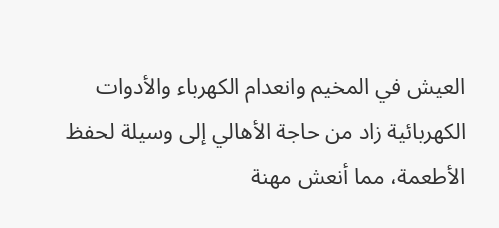العيش في المخيم وانعدام الكهرباء والأدوات الكهربائية زاد من حاجة الأهالي إلى وسيلة لحفظ الأطعمة، مما أنعش مهنة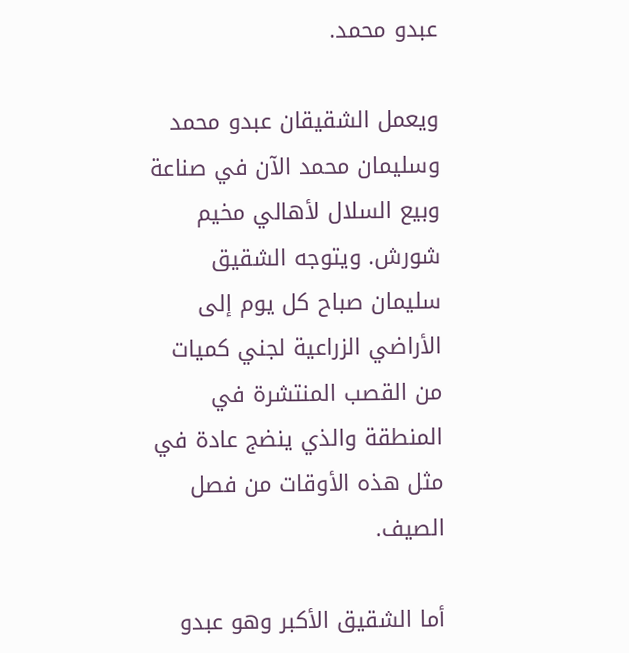عبدو محمد.

ويعمل الشقيقان عبدو محمد وسليمان محمد الآن في صناعة وبيع السلال لأهالي مخيم شورش. ويتوجه الشقيق سليمان صباح كل يوم إلى الأراضي الزراعية لجني كميات من القصب المنتشرة في المنطقة والذي ينضج عادة في مثل هذه الأوقات من فصل الصيف.

أما الشقيق الأكبر وهو عبدو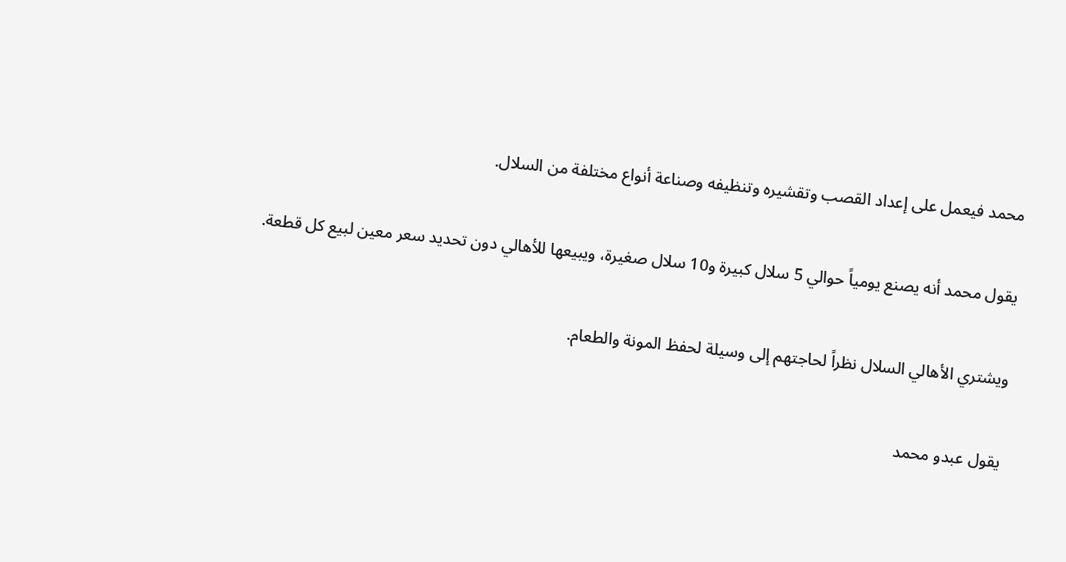محمد فيعمل على إعداد القصب وتقشيره وتنظيفه وصناعة أنواع مختلفة من السلال.

يقول محمد أنه يصنع يومياً حوالي 5 سلال كبيرة و10 سلال صغيرة، ويبيعها للأهالي دون تحديد سعر معين لبيع كل قطعة.

ويشتري الأهالي السلال نظراً لحاجتهم إلى وسيلة لحفظ المونة والطعام.

يقول عبدو محمد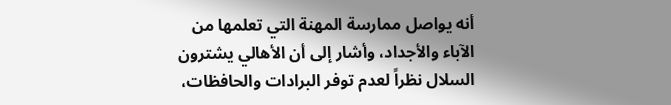أنه يواصل ممارسة المهنة التي تعلمها من الآباء والأجداد، وأشار إلى أن الأهالي يشترون السلال نظراً لعدم توفر البرادات والحافظات،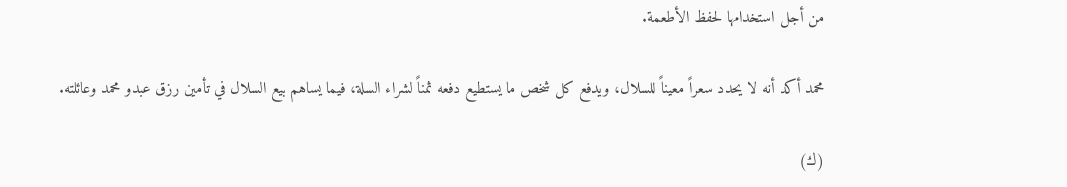من أجل استخدامها لحفظ الأطعمة.

محمد أكد أنه لا يحدد سعراً معيناً للسلال، ويدفع كل شخص ما يستطيع دفعه ثمناً لشراء السلة، فيما يساهم بيع السلال في تأمين رزق عبدو محمد وعائلته.

(ك)